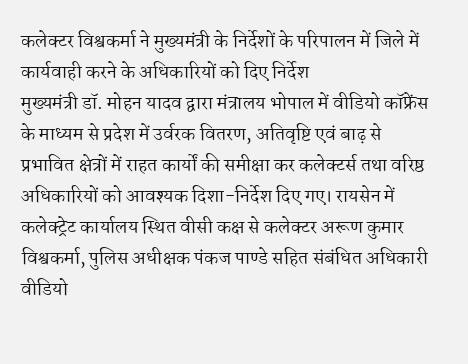कलेक्टर विश्वकर्मा ने मुख्यमंत्री के निर्देशों के परिपालन में जिले में कार्यवाही करने के अधिकारियों को दिए निर्देश
मुख्यमंत्री डॉ. मोहन यादव द्वारा मंत्रालय भोपाल में वीडियो कॉफ्रेंस के माध्यम से प्रदेश में उर्वरक वितरण, अतिवृष्टि एवं बाढ़ से प्रभावित क्षेत्रों में राहत कार्यों की समीक्षा कर कलेक्टर्स तथा वरिष्ठ अधिकारियों को आवश्यक दिशा-निर्देश दिए गए। रायसेन में कलेक्ट्रेट कार्यालय स्थित वीसी कक्ष से कलेक्टर अरूण कुमार विश्वकर्मा, पुलिस अधीक्षक पंकज पाण्डे सहित संबंधित अधिकारी वीडियो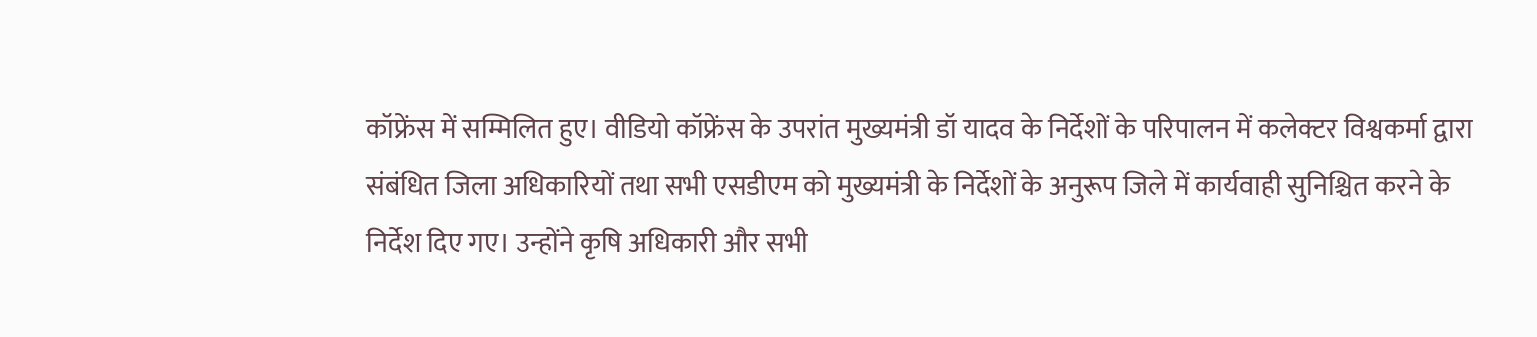कॉफ्रेंस में सम्मिलित हुए। वीडियो कॉफ्रेंस के उपरांत मुख्यमंत्री डॉ यादव के निर्देशों के परिपालन में कलेक्टर विश्वकर्मा द्वारा संबंधित जिला अधिकारियों तथा सभी एसडीएम को मुख्यमंत्री के निर्देशों के अनुरूप जिले में कार्यवाही सुनिश्चित करने के निर्देश दिए गए। उन्होंने कृषि अधिकारी और सभी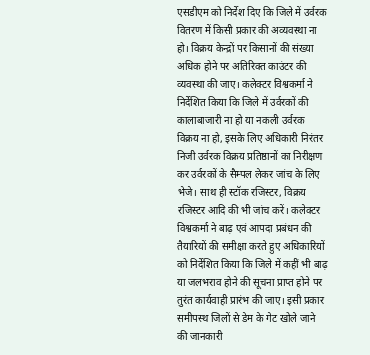एसडीएम को निर्देश दिए कि जिले में उर्वरक वितरण में किसी प्रकार की अव्यवस्था ना हो। विक्रय केन्द्रों पर किसानों की संख्या अधिक होने पर अतिरिक्त काउंटर की व्यवस्था की जाए। कलेक्टर विश्वकर्मा ने निर्देशित किया कि जिले में उर्वरकों की कालाबाजारी ना हो या नकली उर्वरक विक्रय ना हो, इसके लिए अधिकारी निरंतर निजी उर्वरक विक्रय प्रतिष्ठानों का निरीक्षण कर उर्वरकों के सैम्पल लेकर जांच के लिए भेजे। साथ ही स्टॉक रजिस्टर, विक्रय रजिस्टर आदि की भी जांच करें। कलेक्टर विश्वकर्मा ने बाढ़ एवं आपदा प्रबंधन की तैयारियों की समीक्षा करते हुए अधिकारियों को निर्देशित किया कि जिले में कहीं भी बाढ़ या जलभराव होने की सूचना प्राप्त होने पर तुरंत कार्यवाही प्रारंभ की जाए। इसी प्रकार समीपस्थ जिलों से डेम के गेट खोले जाने की जानकारी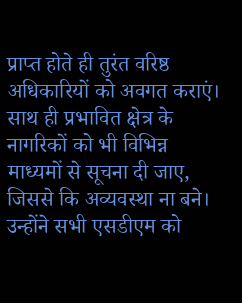प्राप्त होते ही तुरंत वरिष्ठ अधिकारियों को अवगत कराएं। साथ ही प्रभावित क्षेत्र के नागरिकों को भी विभिन्न माध्यमों से सूचना दी जाए, जिससे कि अव्यवस्था ना बने। उन्होंने सभी एसडीएम को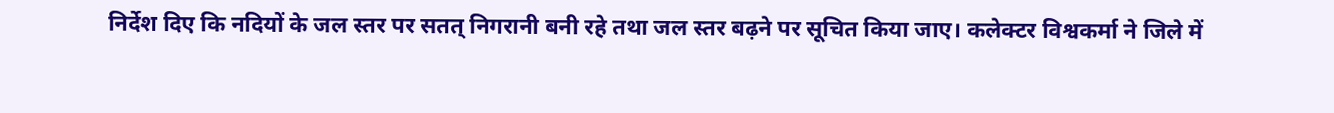निर्देश दिए कि नदियों के जल स्तर पर सतत् निगरानी बनी रहे तथा जल स्तर बढ़ने पर सूचित किया जाए। कलेक्टर विश्वकर्मा ने जिले में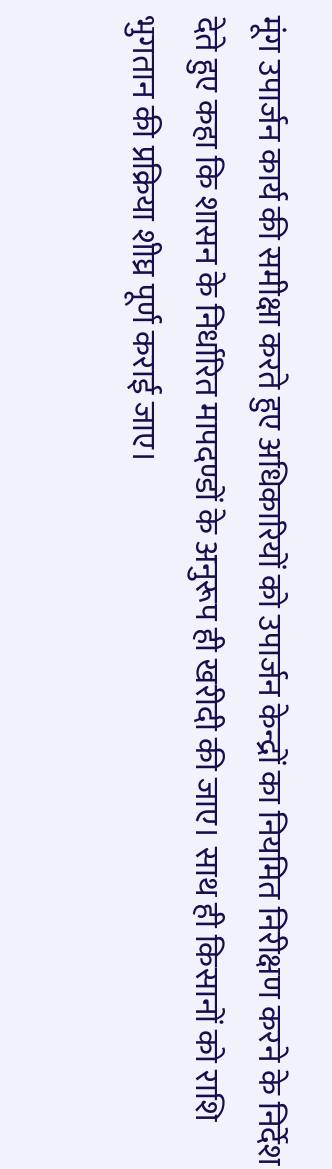मूंग उपार्जन कार्य की समीक्षा करते हुए अधिकारियों को उपार्जन केन्द्रों का नियमित निरीक्षण करने के निर्देश देते हुए कहा कि शासन के निर्धारित मापदण्डों के अनुरूप ही खरीदी की जाए। साथ ही किसानों को राशि भुगतान की प्रक्रिया शीघ्र पूर्ण कराई जाए।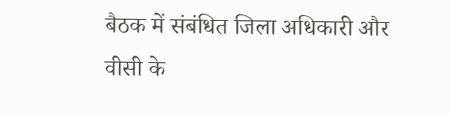बैठक में संबंधित जिला अधिकारी और वीसी के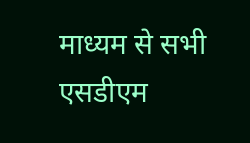माध्यम से सभी एसडीएम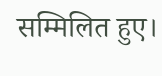सम्मिलित हुए।